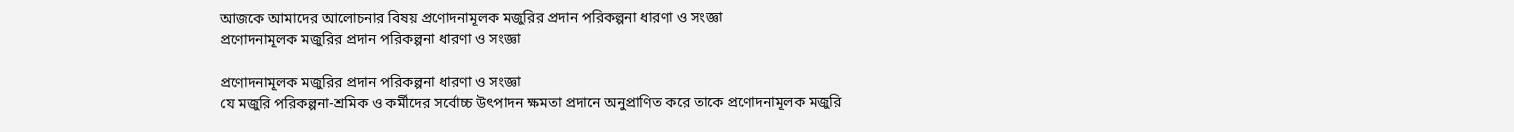আজকে আমাদের আলোচনার বিষয় প্রণোদনামূলক মজুরির প্রদান পরিকল্পনা ধারণা ও সংজ্ঞা
প্রণোদনামূলক মজুরির প্রদান পরিকল্পনা ধারণা ও সংজ্ঞা

প্রণোদনামূলক মজুরির প্রদান পরিকল্পনা ধারণা ও সংজ্ঞা
যে মজুরি পরিকল্পনা-শ্রমিক ও কর্মীদের সর্বোচ্চ উৎপাদন ক্ষমতা প্রদানে অনুপ্রাণিত করে তাকে প্রণোদনামূলক মজুরি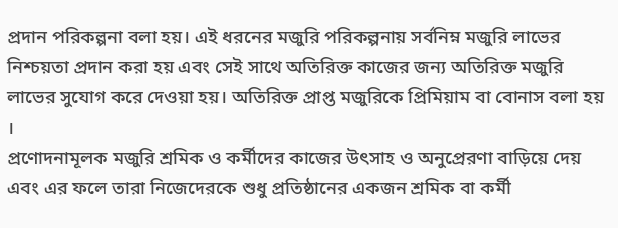প্রদান পরিকল্পনা বলা হয়। এই ধরনের মজুরি পরিকল্পনায় সর্বনিম্ন মজুরি লাভের নিশ্চয়তা প্রদান করা হয় এবং সেই সাথে অতিরিক্ত কাজের জন্য অতিরিক্ত মজুরি লাভের সুযোগ করে দেওয়া হয়। অতিরিক্ত প্রাপ্ত মজুরিকে প্রিমিয়াম বা বোনাস বলা হয় ।
প্রণোদনামূলক মজুরি শ্রমিক ও কর্মীদের কাজের উৎসাহ ও অনুপ্রেরণা বাড়িয়ে দেয় এবং এর ফলে তারা নিজেদেরকে শুধু প্রতিষ্ঠানের একজন শ্রমিক বা কর্মী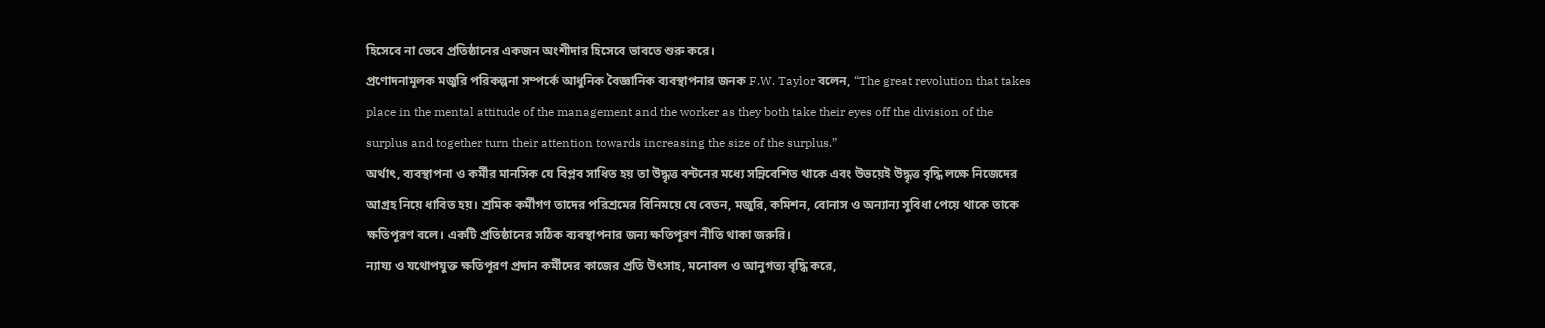হিসেবে না ভেবে প্রতিষ্ঠানের একজন অংশীদার হিসেবে ভাবতে শুরু করে।
প্রণোদনামূলক মজুরি পরিকল্পনা সম্পর্কে আধুনিক বৈজ্ঞানিক ব্যবস্থাপনার জনক F.W. Taylor বলেন, “The great revolution that takes place in the mental attitude of the management and the worker as they both take their eyes off the division of the surplus and together turn their attention towards increasing the size of the surplus.”
অর্থাৎ, ব্যবস্থাপনা ও কর্মীর মানসিক যে বিপ্লব সাধিত হয় তা উদ্ধৃত্ত বন্টনের মধ্যে সন্নিবেশিত থাকে এবং উভয়েই উদ্ধৃত্ত বৃদ্ধি লক্ষে নিজেদের আগ্রহ নিয়ে ধাবিত হয়। শ্রমিক কর্মীগণ তাদের পরিশ্রমের বিনিময়ে যে বেতন, মজুরি, কমিশন, বোনাস ও অন্যান্য সুবিধা পেয়ে থাকে তাকে ক্ষতিপূরণ বলে। একটি প্রতিষ্ঠানের সঠিক ব্যবস্থাপনার জন্য ক্ষতিপূরণ নীতি থাকা জরুরি।
ন্যায্য ও যথোপযুক্ত ক্ষতিপূরণ প্রদান কর্মীদের কাজের প্রতি উৎসাহ, মনোবল ও আনুগত্য বৃদ্ধি করে,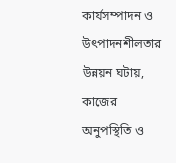কার্যসম্পাদন ও উৎপাদনশীলতার উন্নয়ন ঘটায়, কাজের অনুপস্থিতি ও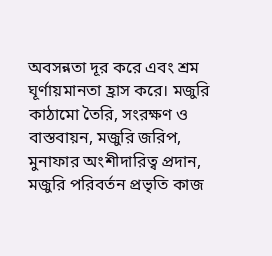অবসন্নতা দূর করে এবং শ্রম ঘূর্ণায়মানতা হ্রাস করে। মজুরি কাঠামো তৈরি, সংরক্ষণ ও বাস্তবায়ন, মজুরি জরিপ, মুনাফার অংশীদারিত্ব প্রদান, মজুরি পরিবর্তন প্রভৃতি কাজ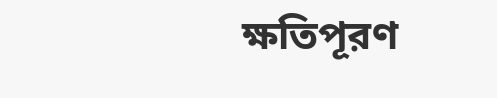ক্ষতিপূরণ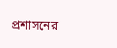প্রশাসনের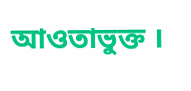আওতাভুক্ত ।